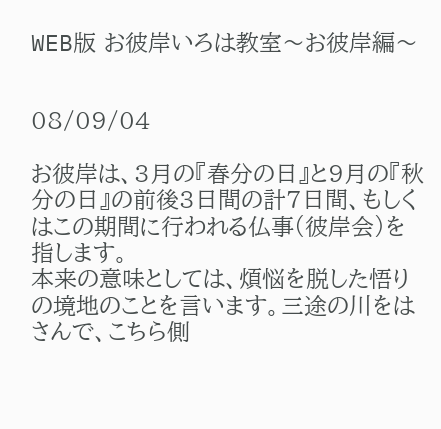WEB版 お彼岸いろは教室〜お彼岸編〜


08/09/04

お彼岸は、3月の『春分の日』と9月の『秋分の日』の前後3日間の計7日間、もしくはこの期間に行われる仏事(彼岸会)を指します。
本来の意味としては、煩悩を脱した悟りの境地のことを言います。三途の川をはさんで、こちら側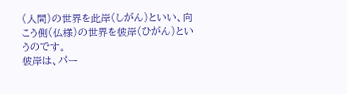(人間)の世界を此岸(しがん)といい、向こう側(仏様)の世界を彼岸(ひがん)というのです。
彼岸は、パー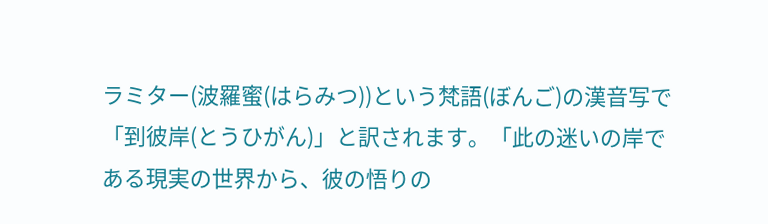ラミター(波羅蜜(はらみつ))という梵語(ぼんご)の漢音写で「到彼岸(とうひがん)」と訳されます。「此の迷いの岸である現実の世界から、彼の悟りの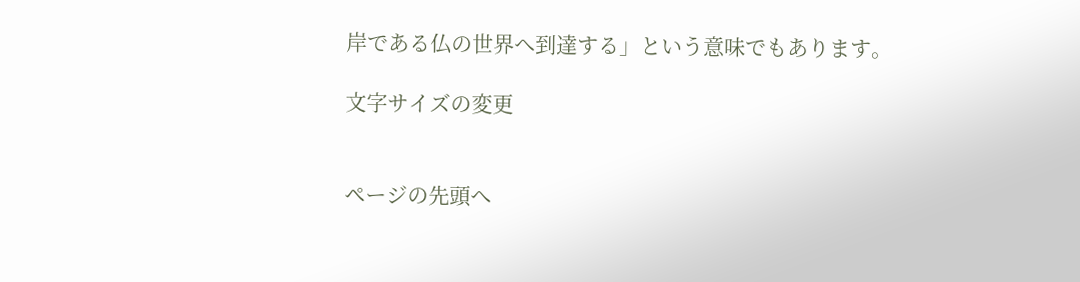岸である仏の世界へ到達する」という意味でもあります。

文字サイズの変更


ページの先頭へ